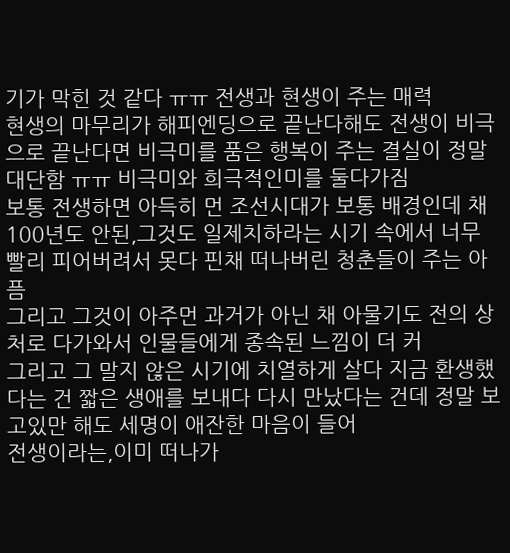기가 막힌 것 같다 ㅠㅠ 전생과 현생이 주는 매력
현생의 마무리가 해피엔딩으로 끝난다해도 전생이 비극으로 끝난다면 비극미를 품은 행복이 주는 결실이 정말 대단함 ㅠㅠ 비극미와 희극적인미를 둘다가짐
보통 전생하면 아득히 먼 조선시대가 보통 배경인데 채 100년도 안된,그것도 일제치하라는 시기 속에서 너무 빨리 피어버려서 못다 핀채 떠나버린 청춘들이 주는 아픔
그리고 그것이 아주먼 과거가 아닌 채 아물기도 전의 상처로 다가와서 인물들에게 종속된 느낌이 더 커
그리고 그 말지 않은 시기에 치열하게 살다 지금 환생했다는 건 짧은 생애를 보내다 다시 만났다는 건데 정말 보고있만 해도 세명이 애잔한 마음이 들어
전생이라는,이미 떠나가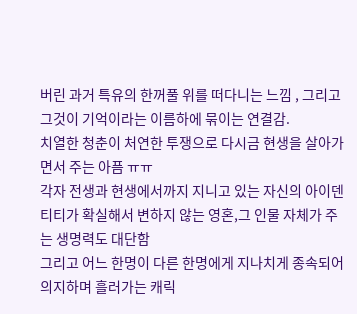버린 과거 특유의 한꺼풀 위를 떠다니는 느낌 , 그리고 그것이 기억이라는 이름하에 묶이는 연결감.
치열한 청춘이 처연한 투쟁으로 다시금 현생을 살아가면서 주는 아픔 ㅠㅠ
각자 전생과 현생에서까지 지니고 있는 자신의 아이덴티티가 확실해서 변하지 않는 영혼,그 인물 자체가 주는 생명력도 대단함
그리고 어느 한명이 다른 한명에게 지나치게 종속되어 의지하며 흘러가는 캐릭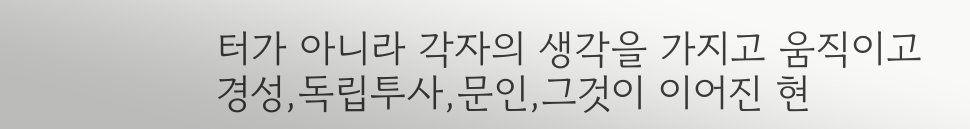터가 아니라 각자의 생각을 가지고 움직이고
경성,독립투사,문인,그것이 이어진 현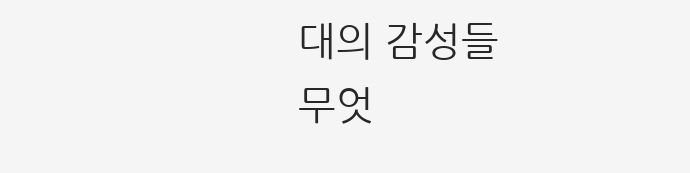대의 감성들
무엇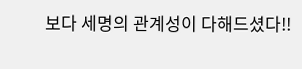보다 세명의 관계성이 다해드셨다!!